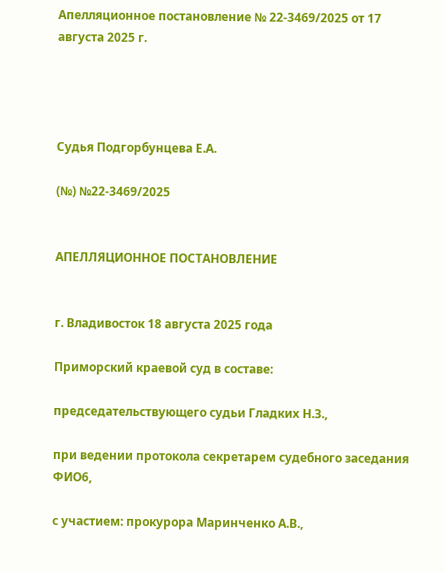Апелляционное постановление № 22-3469/2025 от 17 августа 2025 г.




Судья Подгорбунцева Е.А.

(№) №22-3469/2025


АПЕЛЛЯЦИОННОЕ ПОСТАНОВЛЕНИЕ


г. Владивосток 18 августа 2025 года

Приморский краевой суд в составе:

председательствующего судьи Гладких Н.З.,

при ведении протокола секретарем судебного заседания ФИО6,

с участием: прокурора Маринченко А.В.,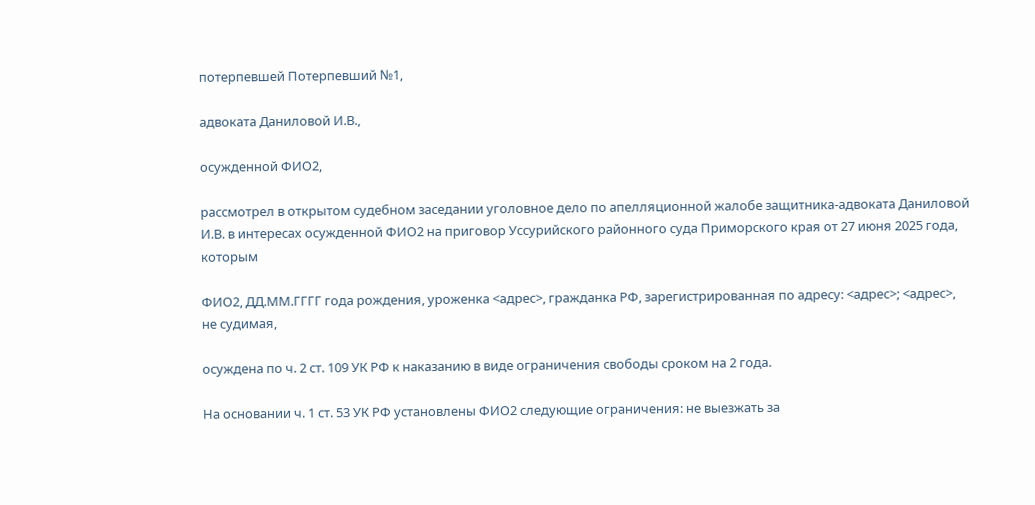потерпевшей Потерпевший №1,

адвоката Даниловой И.В.,

осужденной ФИО2,

рассмотрел в открытом судебном заседании уголовное дело по апелляционной жалобе защитника-адвоката Даниловой И.В. в интересах осужденной ФИО2 на приговор Уссурийского районного суда Приморского края от 27 июня 2025 года, которым

ФИО2, ДД.ММ.ГГГГ года рождения, уроженка <адрес>, гражданка РФ, зарегистрированная по адресу: <адрес>; <адрес>, не судимая,

осуждена по ч. 2 ст. 109 УК РФ к наказанию в виде ограничения свободы сроком на 2 года.

На основании ч. 1 ст. 53 УК РФ установлены ФИО2 следующие ограничения: не выезжать за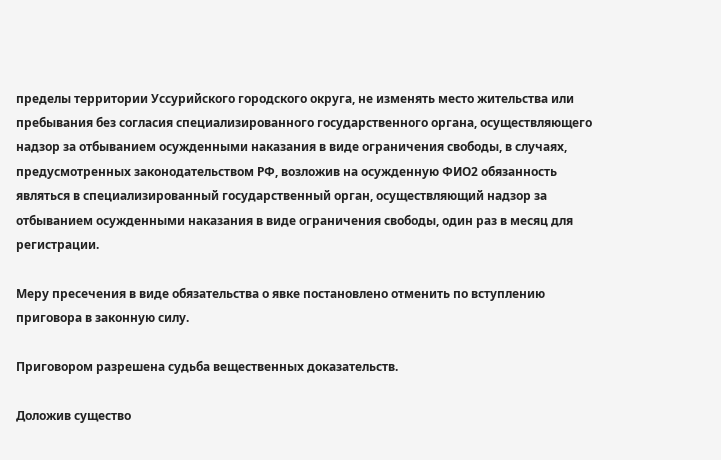пределы территории Уссурийского городского округа, не изменять место жительства или пребывания без согласия специализированного государственного органа, осуществляющего надзор за отбыванием осужденными наказания в виде ограничения свободы, в случаях, предусмотренных законодательством РФ, возложив на осужденную ФИО2 обязанность являться в специализированный государственный орган, осуществляющий надзор за отбыванием осужденными наказания в виде ограничения свободы, один раз в месяц для регистрации.

Меру пресечения в виде обязательства о явке постановлено отменить по вступлению приговора в законную силу.

Приговором разрешена судьба вещественных доказательств.

Доложив существо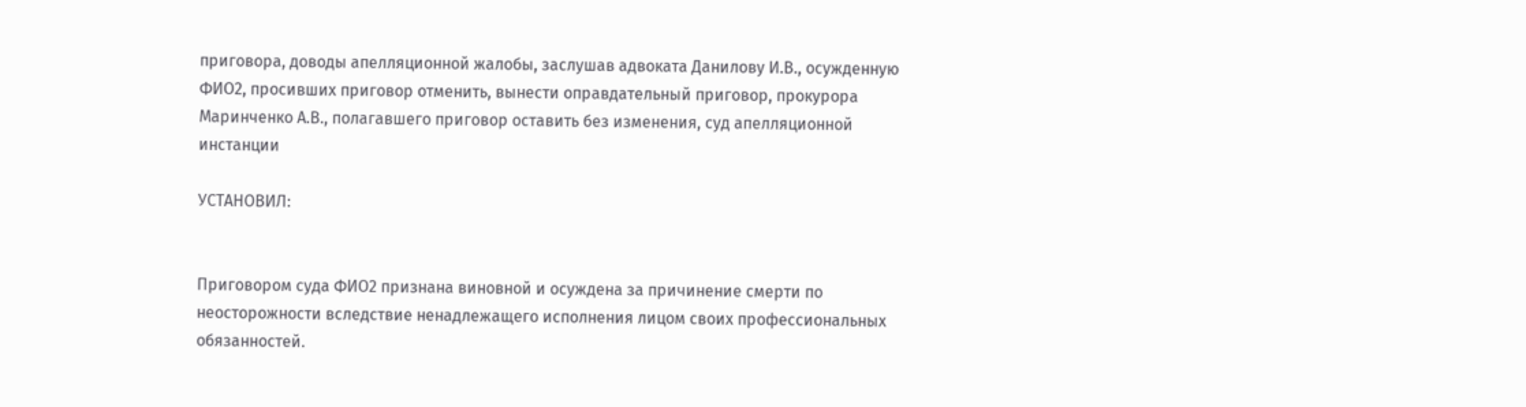приговора, доводы апелляционной жалобы, заслушав адвоката Данилову И.В., осужденную ФИО2, просивших приговор отменить, вынести оправдательный приговор, прокурора Маринченко А.В., полагавшего приговор оставить без изменения, суд апелляционной инстанции

УСТАНОВИЛ:


Приговором суда ФИО2 признана виновной и осуждена за причинение смерти по неосторожности вследствие ненадлежащего исполнения лицом своих профессиональных обязанностей.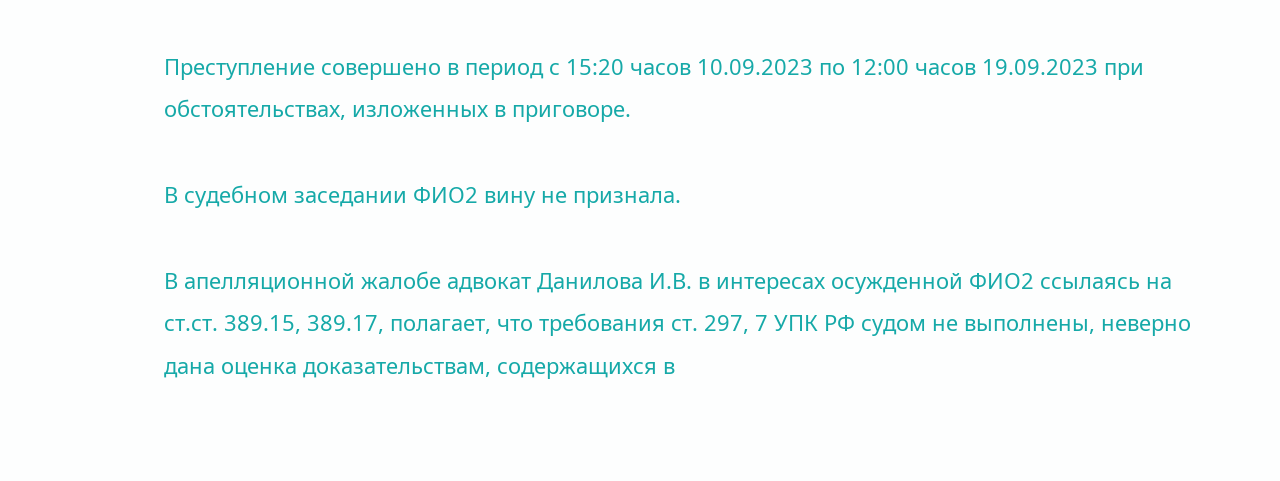Преступление совершено в период с 15:20 часов 10.09.2023 по 12:00 часов 19.09.2023 при обстоятельствах, изложенных в приговоре.

В судебном заседании ФИО2 вину не признала.

В апелляционной жалобе адвокат Данилова И.В. в интересах осужденной ФИО2 ссылаясь на ст.ст. 389.15, 389.17, полагает, что требования ст. 297, 7 УПК РФ судом не выполнены, неверно дана оценка доказательствам, содержащихся в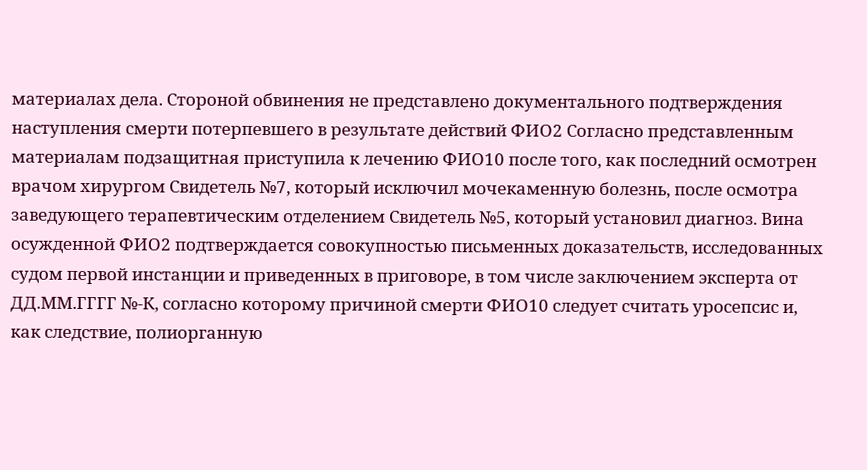материалах дела. Стороной обвинения не представлено документального подтверждения наступления смерти потерпевшего в результате действий ФИО2 Согласно представленным материалам подзащитная приступила к лечению ФИО10 после того, как последний осмотрен врачом хирургом Свидетель №7, который исключил мочекаменную болезнь, после осмотра заведующего терапевтическим отделением Свидетель №5, который установил диагноз. Вина осужденной ФИО2 подтверждается совокупностью письменных доказательств, исследованных судом первой инстанции и приведенных в приговоре, в том числе заключением эксперта от ДД.ММ.ГГГГ №-К, согласно которому причиной смерти ФИО10 следует считать уросепсис и, как следствие, полиорганную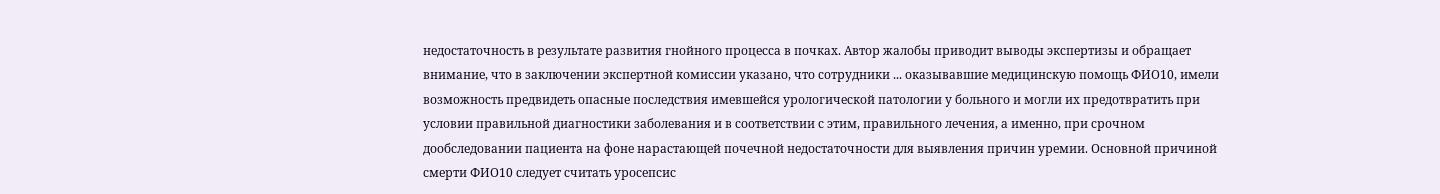недостаточность в результате развития гнойного процесса в почках. Автор жалобы приводит выводы экспертизы и обращает внимание, что в заключении экспертной комиссии указано, что сотрудники ... оказывавшие медицинскую помощь ФИО10, имели возможность предвидеть опасные последствия имевшейся урологической патологии у больного и могли их предотвратить при условии правильной диагностики заболевания и в соответствии с этим, правильного лечения, а именно, при срочном дообследовании пациента на фоне нарастающей почечной недостаточности для выявления причин уремии. Основной причиной смерти ФИО10 следует считать уросепсис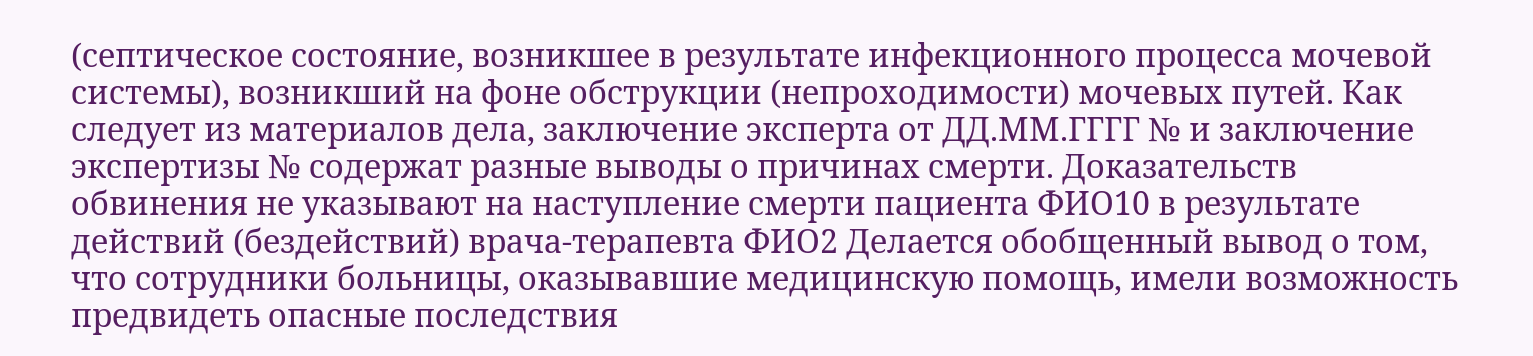(септическое состояние, возникшее в результате инфекционного процесса мочевой системы), возникший на фоне обструкции (непроходимости) мочевых путей. Как следует из материалов дела, заключение эксперта от ДД.ММ.ГГГГ № и заключение экспертизы № содержат разные выводы о причинах смерти. Доказательств обвинения не указывают на наступление смерти пациента ФИО10 в результате действий (бездействий) врача-терапевта ФИО2 Делается обобщенный вывод о том, что сотрудники больницы, оказывавшие медицинскую помощь, имели возможность предвидеть опасные последствия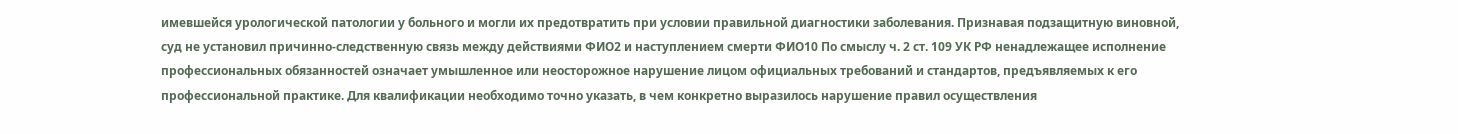имевшейся урологической патологии у больного и могли их предотвратить при условии правильной диагностики заболевания. Признавая подзащитную виновной, суд не установил причинно-следственную связь между действиями ФИО2 и наступлением смерти ФИО10 По смыслу ч. 2 ст. 109 УК РФ ненадлежащее исполнение профессиональных обязанностей означает умышленное или неосторожное нарушение лицом официальных требований и стандартов, предъявляемых к его профессиональной практике. Для квалификации необходимо точно указать, в чем конкретно выразилось нарушение правил осуществления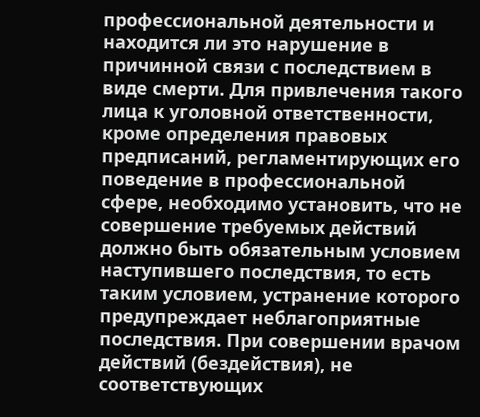профессиональной деятельности и находится ли это нарушение в причинной связи с последствием в виде смерти. Для привлечения такого лица к уголовной ответственности, кроме определения правовых предписаний, регламентирующих его поведение в профессиональной сфере, необходимо установить, что не совершение требуемых действий должно быть обязательным условием наступившего последствия, то есть таким условием, устранение которого предупреждает неблагоприятные последствия. При совершении врачом действий (бездействия), не соответствующих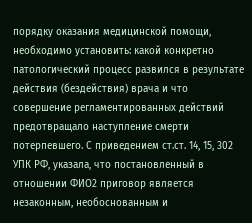порядку оказания медицинской помощи, необходимо установить: какой конкретно патологический процесс развился в результате действия (бездействия) врача и что совершение регламентированных действий предотвращало наступление смерти потерпевшего. С приведением ст.ст. 14, 15, 302 УПК РФ, указала, что постановленный в отношении ФИО2 приговор является незаконным, необоснованным и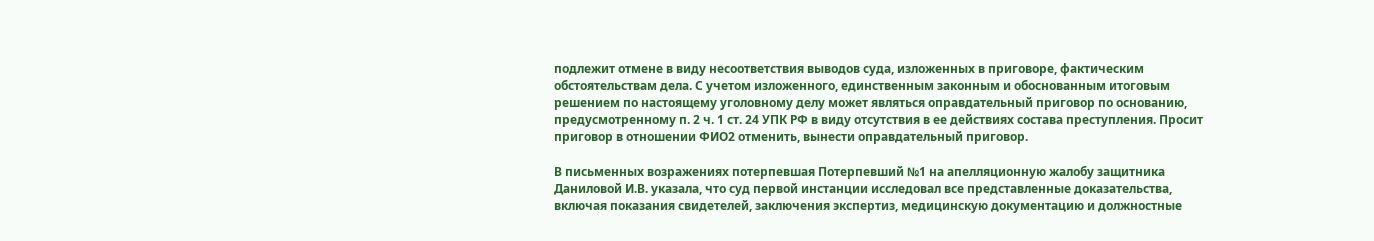подлежит отмене в виду несоответствия выводов суда, изложенных в приговоре, фактическим обстоятельствам дела. С учетом изложенного, единственным законным и обоснованным итоговым решением по настоящему уголовному делу может являться оправдательный приговор по основанию, предусмотренному п. 2 ч. 1 ст. 24 УПК РФ в виду отсутствия в ее действиях состава преступления. Просит приговор в отношении ФИО2 отменить, вынести оправдательный приговор.

В письменных возражениях потерпевшая Потерпевший №1 на апелляционную жалобу защитника Даниловой И.В. указала, что суд первой инстанции исследовал все представленные доказательства, включая показания свидетелей, заключения экспертиз, медицинскую документацию и должностные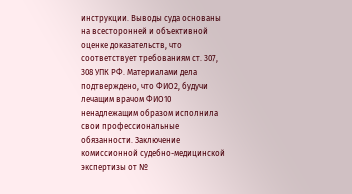инструкции. Выводы суда основаны на всесторонней и объективной оценке доказательств, что соответствует требованиям ст. 307, 308 УПК РФ. Материалами дела подтверждено, что ФИО2, будучи лечащим врачом ФИО10 ненадлежащим образом исполнила свои профессиональные обязанности. Заключение комиссионной судебно-медицинской экспертизы от №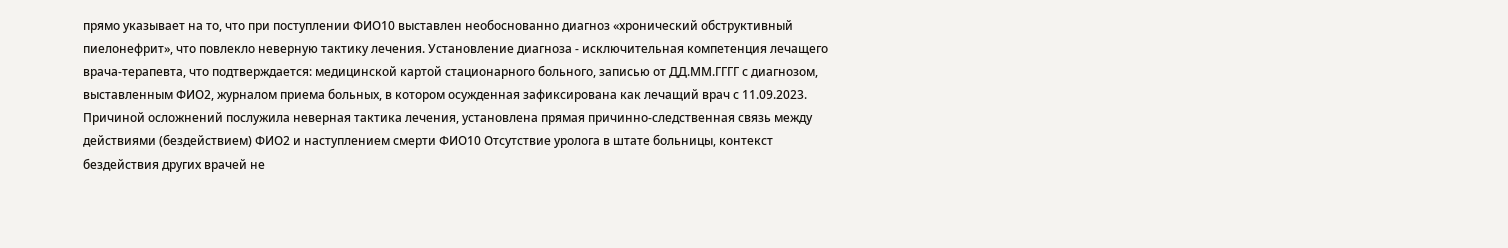прямо указывает на то, что при поступлении ФИО10 выставлен необоснованно диагноз «хронический обструктивный пиелонефрит», что повлекло неверную тактику лечения. Установление диагноза - исключительная компетенция лечащего врача-терапевта, что подтверждается: медицинской картой стационарного больного, записью от ДД.ММ.ГГГГ с диагнозом, выставленным ФИО2, журналом приема больных, в котором осужденная зафиксирована как лечащий врач с 11.09.2023. Причиной осложнений послужила неверная тактика лечения, установлена прямая причинно-следственная связь между действиями (бездействием) ФИО2 и наступлением смерти ФИО10 Отсутствие уролога в штате больницы, контекст бездействия других врачей не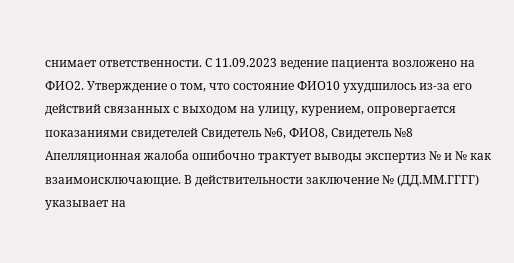снимает ответственности. С 11.09.2023 ведение пациента возложено на ФИО2. Утверждение о том, что состояние ФИО10 ухудшилось из-за его действий связанных с выходом на улицу, курением, опровергается показаниями свидетелей Свидетель №6, ФИО8, Свидетель №8 Апелляционная жалоба ошибочно трактует выводы экспертиз № и № как взаимоисключающие. В действительности заключение № (ДД.ММ.ГГГГ) указывает на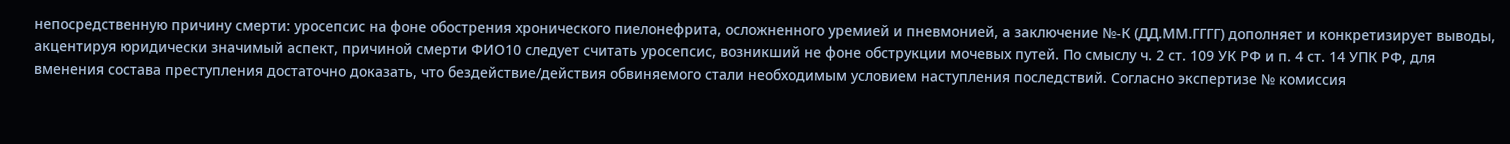непосредственную причину смерти: уросепсис на фоне обострения хронического пиелонефрита, осложненного уремией и пневмонией, а заключение №-К (ДД.ММ.ГГГГ) дополняет и конкретизирует выводы, акцентируя юридически значимый аспект, причиной смерти ФИО10 следует считать уросепсис, возникший не фоне обструкции мочевых путей. По смыслу ч. 2 ст. 109 УК РФ и п. 4 ст. 14 УПК РФ, для вменения состава преступления достаточно доказать, что бездействие/действия обвиняемого стали необходимым условием наступления последствий. Согласно экспертизе № комиссия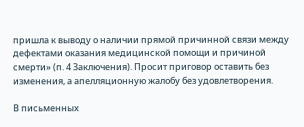пришла к выводу о наличии прямой причинной связи между дефектами оказания медицинской помощи и причиной смерти» (п. 4 Заключения). Просит приговор оставить без изменения, а апелляционную жалобу без удовлетворения.

В письменных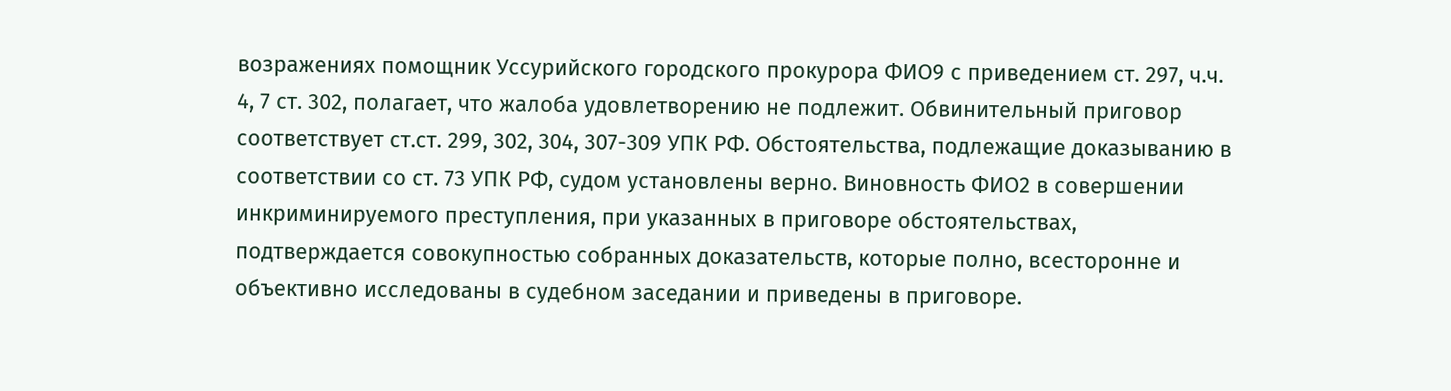возражениях помощник Уссурийского городского прокурора ФИО9 с приведением ст. 297, ч.ч. 4, 7 ст. 302, полагает, что жалоба удовлетворению не подлежит. Обвинительный приговор соответствует ст.ст. 299, 302, 304, 307-309 УПК РФ. Обстоятельства, подлежащие доказыванию в соответствии со ст. 73 УПК РФ, судом установлены верно. Виновность ФИО2 в совершении инкриминируемого преступления, при указанных в приговоре обстоятельствах, подтверждается совокупностью собранных доказательств, которые полно, всесторонне и объективно исследованы в судебном заседании и приведены в приговоре.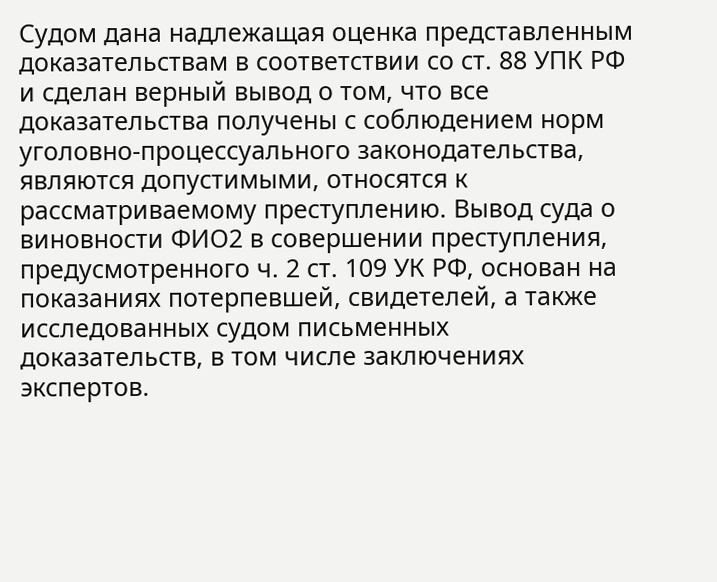Судом дана надлежащая оценка представленным доказательствам в соответствии со ст. 88 УПК РФ и сделан верный вывод о том, что все доказательства получены с соблюдением норм уголовно-процессуального законодательства, являются допустимыми, относятся к рассматриваемому преступлению. Вывод суда о виновности ФИО2 в совершении преступления, предусмотренного ч. 2 ст. 109 УК РФ, основан на показаниях потерпевшей, свидетелей, а также исследованных судом письменных доказательств, в том числе заключениях экспертов.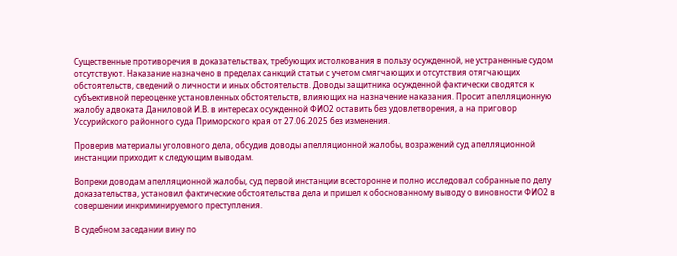Существенные противоречия в доказательствах, требующих истолкования в пользу осужденной, не устраненные судом отсутствуют. Наказание назначено в пределах санкций статьи с учетом смягчающих и отсутствия отягчающих обстоятельств, сведений о личности и иных обстоятельств. Доводы защитника осужденной фактически сводятся к субъективной переоценке установленных обстоятельств, влияющих на назначение наказания. Просит апелляционную жалобу адвоката Даниловой И.В. в интересах осужденной ФИО2 оставить без удовлетворения, а на приговор Уссурийского районного суда Приморского края от 27.06.2025 без изменения.

Проверив материалы уголовного дела, обсудив доводы апелляционной жалобы, возражений суд апелляционной инстанции приходит к следующим выводам.

Вопреки доводам апелляционной жалобы, суд первой инстанции всесторонне и полно исследовал собранные по делу доказательства, установил фактические обстоятельства дела и пришел к обоснованному выводу о виновности ФИО2 в совершении инкриминируемого преступления.

В судебном заседании вину по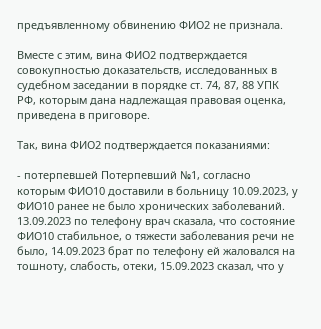предъявленному обвинению ФИО2 не признала.

Вместе с этим, вина ФИО2 подтверждается совокупностью доказательств, исследованных в судебном заседании в порядке ст. 74, 87, 88 УПК РФ, которым дана надлежащая правовая оценка, приведена в приговоре.

Так, вина ФИО2 подтверждается показаниями:

- потерпевшей Потерпевший №1, согласно которым ФИО10 доставили в больницу 10.09.2023, у ФИО10 ранее не было хронических заболеваний. 13.09.2023 по телефону врач сказала, что состояние ФИО10 стабильное, о тяжести заболевания речи не было, 14.09.2023 брат по телефону ей жаловался на тошноту, слабость, отеки, 15.09.2023 сказал, что у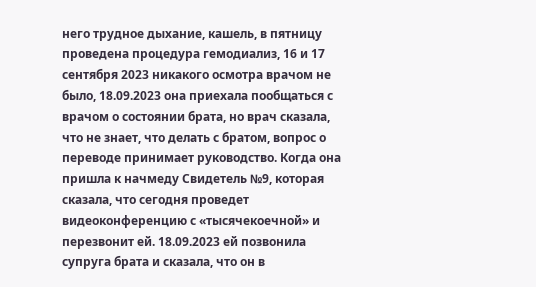него трудное дыхание, кашель, в пятницу проведена процедура гемодиализ, 16 и 17 сентября 2023 никакого осмотра врачом не было, 18.09.2023 она приехала пообщаться с врачом о состоянии брата, но врач сказала, что не знает, что делать с братом, вопрос о переводе принимает руководство. Когда она пришла к начмеду Свидетель №9, которая сказала, что сегодня проведет видеоконференцию с «тысячекоечной» и перезвонит ей. 18.09.2023 ей позвонила супруга брата и сказала, что он в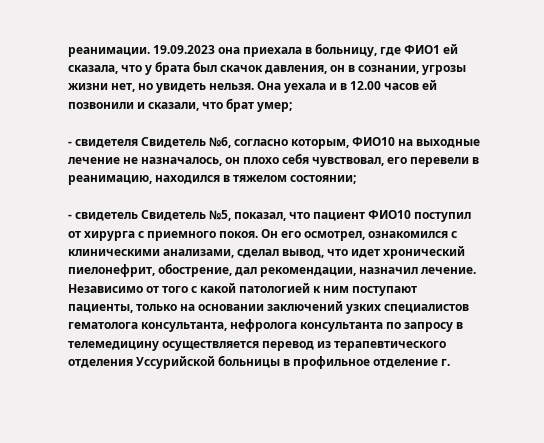реанимации. 19.09.2023 она приехала в больницу, где ФИО1 ей сказала, что у брата был скачок давления, он в сознании, угрозы жизни нет, но увидеть нельзя. Она уехала и в 12.00 часов ей позвонили и сказали, что брат умер;

- свидетеля Свидетель №6, согласно которым, ФИО10 на выходные лечение не назначалось, он плохо себя чувствовал, его перевели в реанимацию, находился в тяжелом состоянии;

- свидетель Свидетель №5, показал, что пациент ФИО10 поступил от хирурга с приемного покоя. Он его осмотрел, ознакомился с клиническими анализами, сделал вывод, что идет хронический пиелонефрит, обострение, дал рекомендации, назначил лечение. Независимо от того с какой патологией к ним поступают пациенты, только на основании заключений узких специалистов гематолога консультанта, нефролога консультанта по запросу в телемедицину осуществляется перевод из терапевтического отделения Уссурийской больницы в профильное отделение г.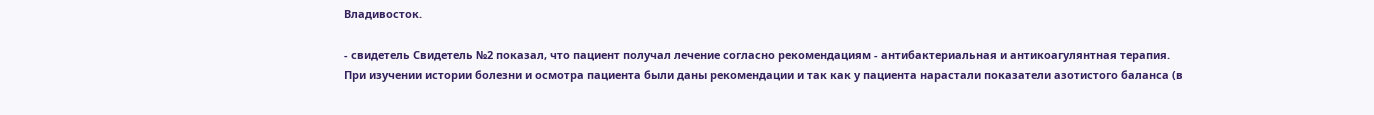Владивосток.

- свидетель Свидетель №2 показал, что пациент получал лечение согласно рекомендациям - антибактериальная и антикоагулянтная терапия. При изучении истории болезни и осмотра пациента были даны рекомендации и так как у пациента нарастали показатели азотистого баланса (в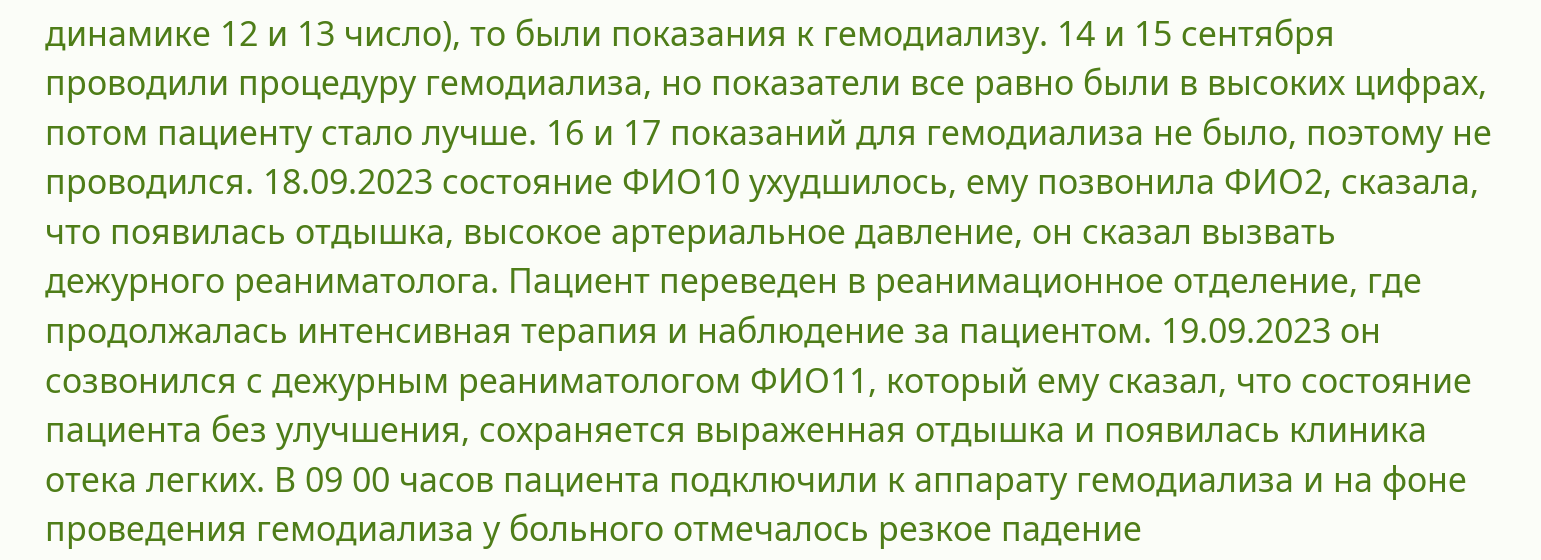динамике 12 и 13 число), то были показания к гемодиализу. 14 и 15 сентября проводили процедуру гемодиализа, но показатели все равно были в высоких цифрах, потом пациенту стало лучше. 16 и 17 показаний для гемодиализа не было, поэтому не проводился. 18.09.2023 состояние ФИО10 ухудшилось, ему позвонила ФИО2, сказала, что появилась отдышка, высокое артериальное давление, он сказал вызвать дежурного реаниматолога. Пациент переведен в реанимационное отделение, где продолжалась интенсивная терапия и наблюдение за пациентом. 19.09.2023 он созвонился с дежурным реаниматологом ФИО11, который ему сказал, что состояние пациента без улучшения, сохраняется выраженная отдышка и появилась клиника отека легких. В 09 00 часов пациента подключили к аппарату гемодиализа и на фоне проведения гемодиализа у больного отмечалось резкое падение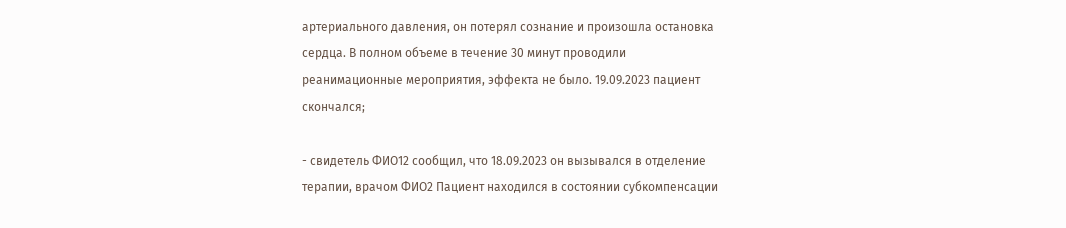артериального давления, он потерял сознание и произошла остановка сердца. В полном объеме в течение 30 минут проводили реанимационные мероприятия, эффекта не было. 19.09.2023 пациент скончался;

- свидетель ФИО12 сообщил, что 18.09.2023 он вызывался в отделение терапии, врачом ФИО2 Пациент находился в состоянии субкомпенсации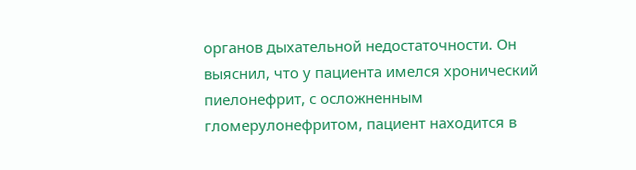органов дыхательной недостаточности. Он выяснил, что у пациента имелся хронический пиелонефрит, с осложненным гломерулонефритом, пациент находится в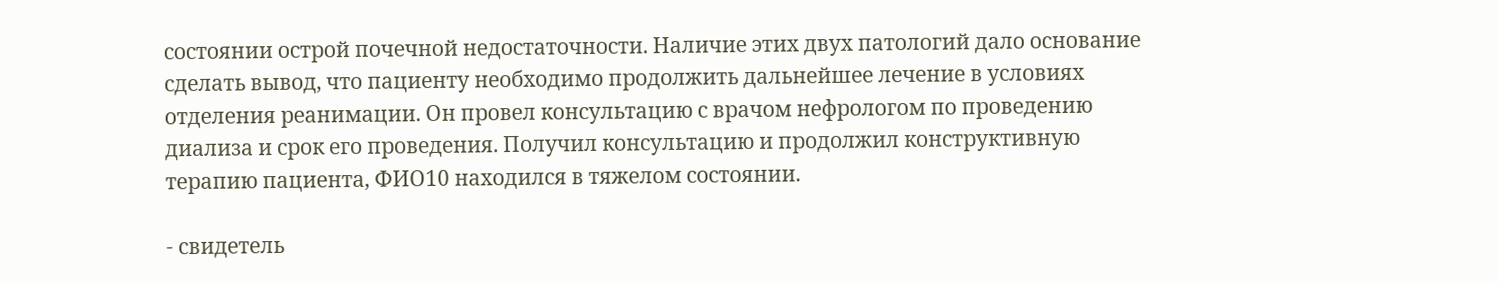состоянии острой почечной недостаточности. Наличие этих двух патологий дало основание сделать вывод, что пациенту необходимо продолжить дальнейшее лечение в условиях отделения реанимации. Он провел консультацию с врачом нефрологом по проведению диализа и срок его проведения. Получил консультацию и продолжил конструктивную терапию пациента, ФИО10 находился в тяжелом состоянии.

- свидетель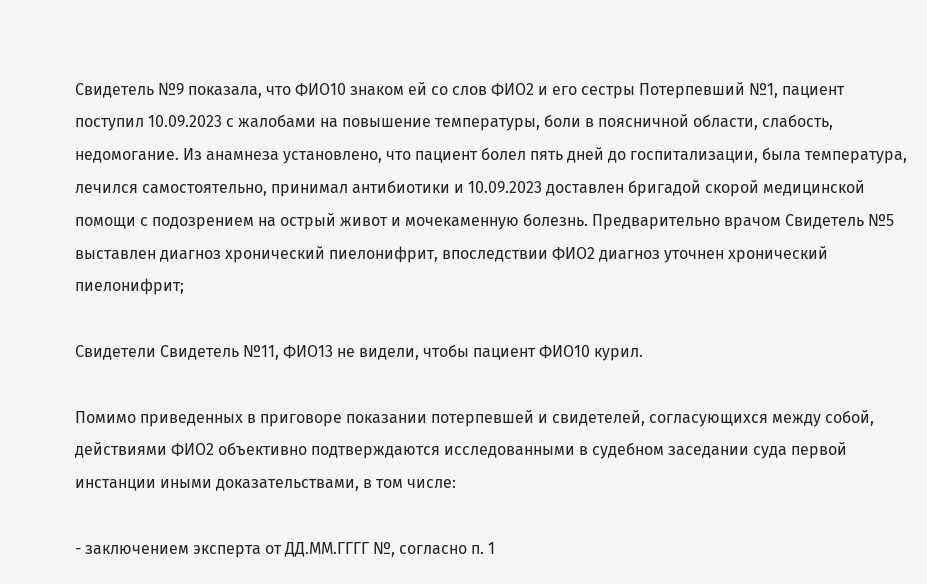Свидетель №9 показала, что ФИО10 знаком ей со слов ФИО2 и его сестры Потерпевший №1, пациент поступил 10.09.2023 с жалобами на повышение температуры, боли в поясничной области, слабость, недомогание. Из анамнеза установлено, что пациент болел пять дней до госпитализации, была температура, лечился самостоятельно, принимал антибиотики и 10.09.2023 доставлен бригадой скорой медицинской помощи с подозрением на острый живот и мочекаменную болезнь. Предварительно врачом Свидетель №5 выставлен диагноз хронический пиелонифрит, впоследствии ФИО2 диагноз уточнен хронический пиелонифрит;

Свидетели Свидетель №11, ФИО13 не видели, чтобы пациент ФИО10 курил.

Помимо приведенных в приговоре показании потерпевшей и свидетелей, согласующихся между собой, действиями ФИО2 объективно подтверждаются исследованными в судебном заседании суда первой инстанции иными доказательствами, в том числе:

- заключением эксперта от ДД.ММ.ГГГГ №, согласно п. 1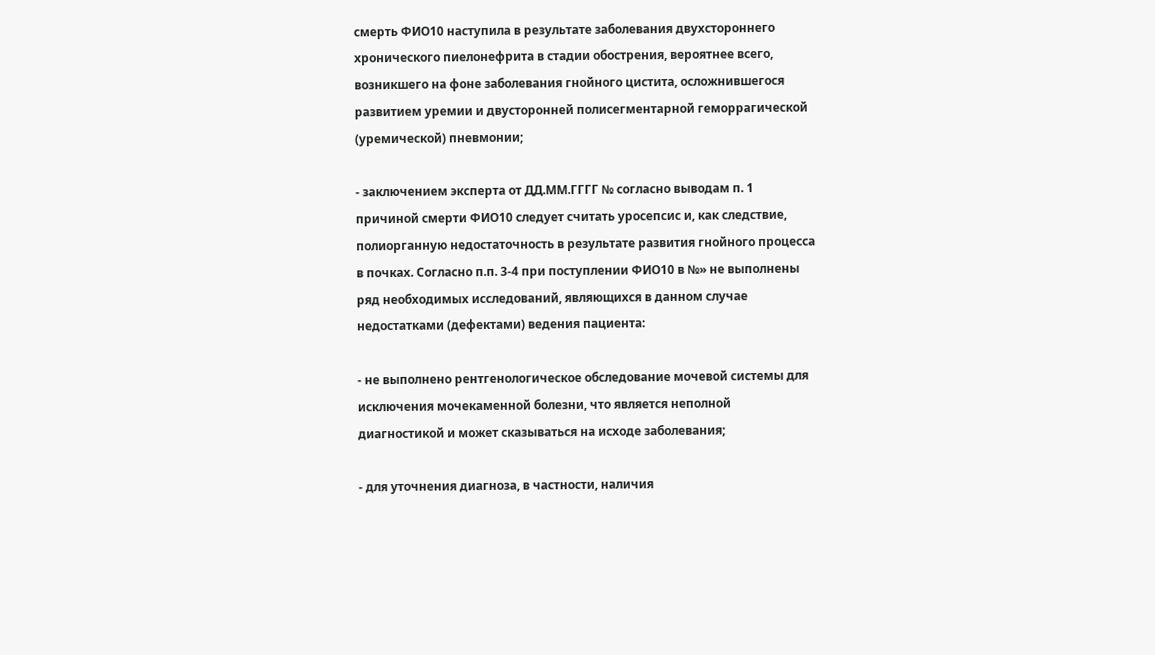смерть ФИО10 наступила в результате заболевания двухстороннего хронического пиелонефрита в стадии обострения, вероятнее всего, возникшего на фоне заболевания гнойного цистита, осложнившегося развитием уремии и двусторонней полисегментарной геморрагической (уремической) пневмонии;

- заключением эксперта от ДД.ММ.ГГГГ № согласно выводам п. 1 причиной смерти ФИО10 следует считать уросепсис и, как следствие, полиорганную недостаточность в результате развития гнойного процесса в почках. Согласно п.п. 3-4 при поступлении ФИО10 в №» не выполнены ряд необходимых исследований, являющихся в данном случае недостатками (дефектами) ведения пациента:

- не выполнено рентгенологическое обследование мочевой системы для исключения мочекаменной болезни, что является неполной диагностикой и может сказываться на исходе заболевания;

- для уточнения диагноза, в частности, наличия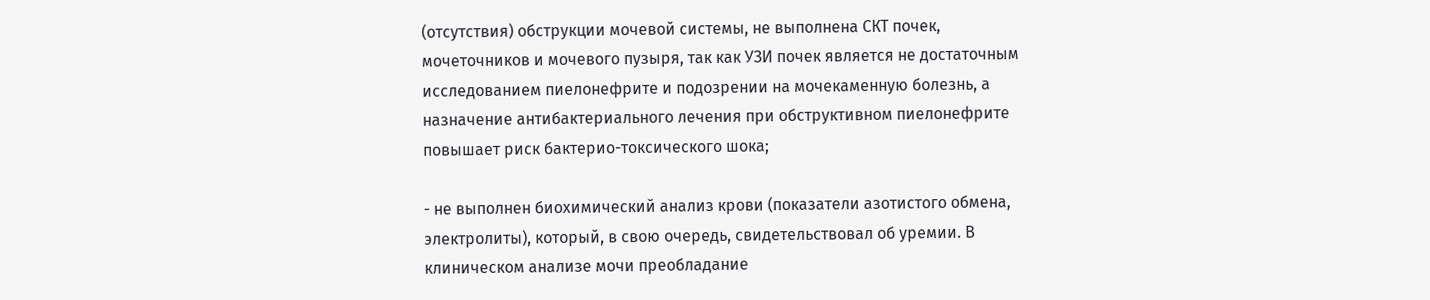(отсутствия) обструкции мочевой системы, не выполнена СКТ почек, мочеточников и мочевого пузыря, так как УЗИ почек является не достаточным исследованием пиелонефрите и подозрении на мочекаменную болезнь, а назначение антибактериального лечения при обструктивном пиелонефрите повышает риск бактерио-токсического шока;

- не выполнен биохимический анализ крови (показатели азотистого обмена, электролиты), который, в свою очередь, свидетельствовал об уремии. В клиническом анализе мочи преобладание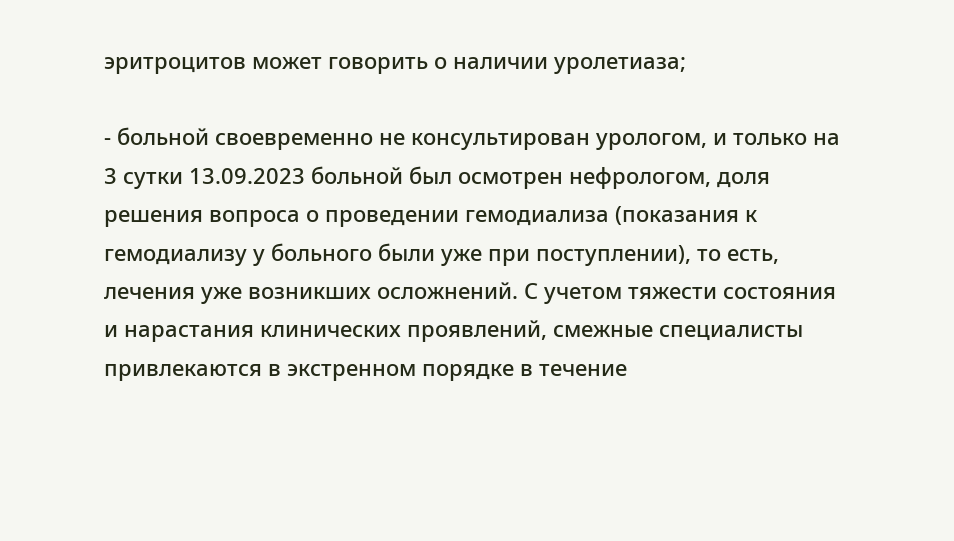эритроцитов может говорить о наличии уролетиаза;

- больной своевременно не консультирован урологом, и только на 3 сутки 13.09.2023 больной был осмотрен нефрологом, доля решения вопроса о проведении гемодиализа (показания к гемодиализу у больного были уже при поступлении), то есть, лечения уже возникших осложнений. С учетом тяжести состояния и нарастания клинических проявлений, смежные специалисты привлекаются в экстренном порядке в течение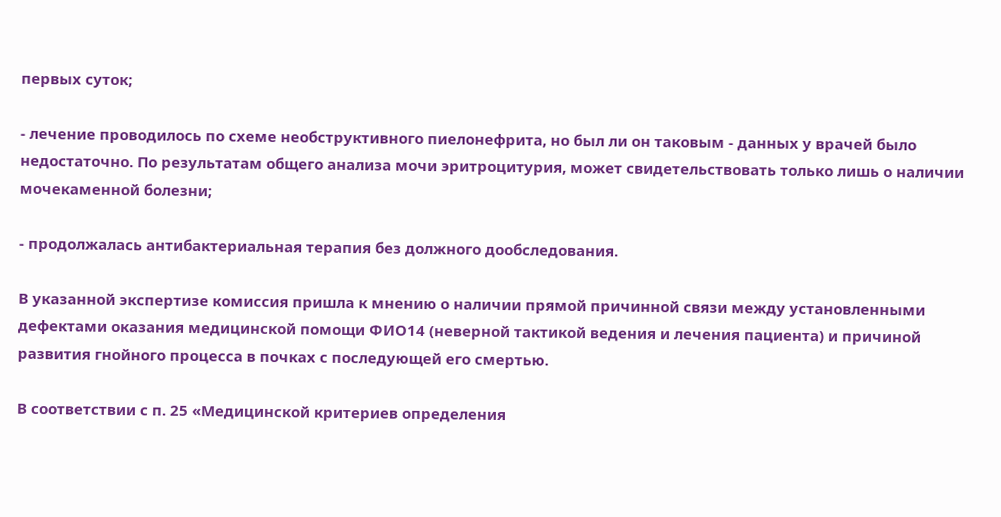первых суток;

- лечение проводилось по схеме необструктивного пиелонефрита, но был ли он таковым - данных у врачей было недостаточно. По результатам общего анализа мочи эритроцитурия, может свидетельствовать только лишь о наличии мочекаменной болезни;

- продолжалась антибактериальная терапия без должного дообследования.

В указанной экспертизе комиссия пришла к мнению о наличии прямой причинной связи между установленными дефектами оказания медицинской помощи ФИО14 (неверной тактикой ведения и лечения пациента) и причиной развития гнойного процесса в почках с последующей его смертью.

В соответствии с п. 25 «Медицинской критериев определения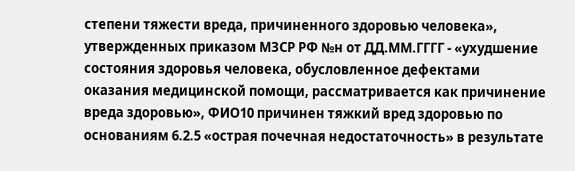степени тяжести вреда, причиненного здоровью человека», утвержденных приказом МЗСР РФ №н от ДД.ММ.ГГГГ - «ухудшение состояния здоровья человека, обусловленное дефектами оказания медицинской помощи, рассматривается как причинение вреда здоровью», ФИО10 причинен тяжкий вред здоровью по основаниям 6.2.5 «острая почечная недостаточность» в результате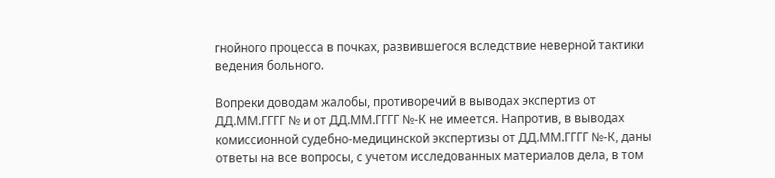гнойного процесса в почках, развившегося вследствие неверной тактики ведения больного.

Вопреки доводам жалобы, противоречий в выводах экспертиз от ДД.ММ.ГГГГ № и от ДД.ММ.ГГГГ №-К не имеется. Напротив, в выводах комиссионной судебно-медицинской экспертизы от ДД.ММ.ГГГГ №-К, даны ответы на все вопросы, с учетом исследованных материалов дела, в том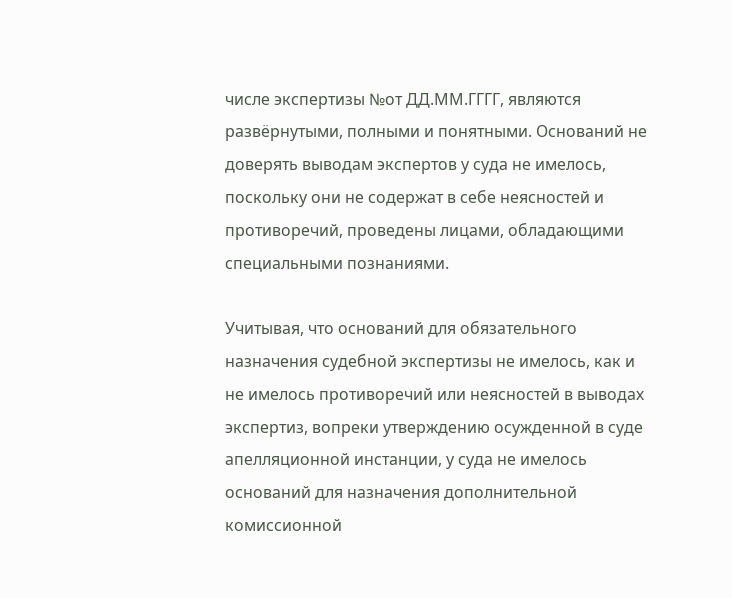числе экспертизы №от ДД.ММ.ГГГГ, являются развёрнутыми, полными и понятными. Оснований не доверять выводам экспертов у суда не имелось, поскольку они не содержат в себе неясностей и противоречий, проведены лицами, обладающими специальными познаниями.

Учитывая, что оснований для обязательного назначения судебной экспертизы не имелось, как и не имелось противоречий или неясностей в выводах экспертиз, вопреки утверждению осужденной в суде апелляционной инстанции, у суда не имелось оснований для назначения дополнительной комиссионной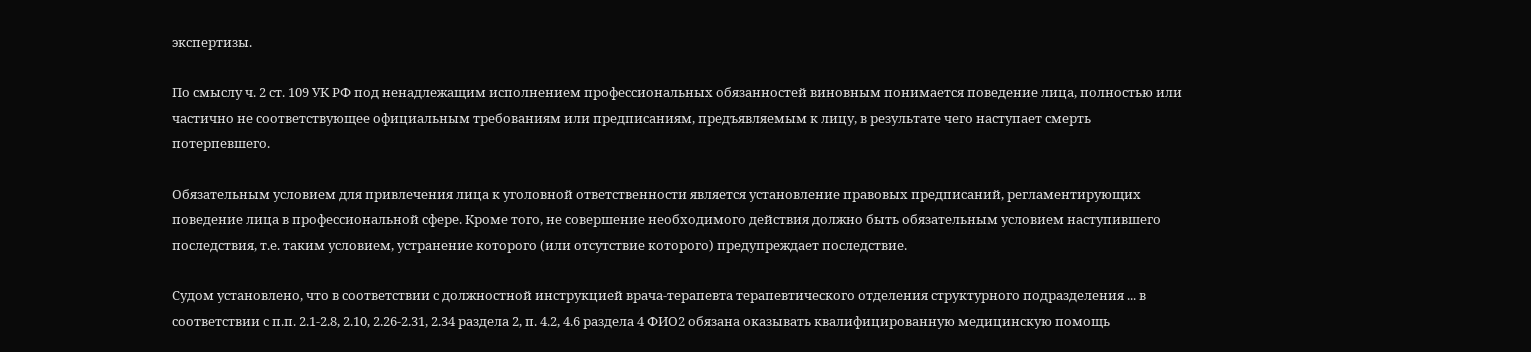экспертизы.

По смыслу ч. 2 ст. 109 УК РФ под ненадлежащим исполнением профессиональных обязанностей виновным понимается поведение лица, полностью или частично не соответствующее официальным требованиям или предписаниям, предъявляемым к лицу, в результате чего наступает смерть потерпевшего.

Обязательным условием для привлечения лица к уголовной ответственности является установление правовых предписаний, регламентирующих поведение лица в профессиональной сфере. Кроме того, не совершение необходимого действия должно быть обязательным условием наступившего последствия, т.е. таким условием, устранение которого (или отсутствие которого) предупреждает последствие.

Судом установлено, что в соответствии с должностной инструкцией врача-терапевта терапевтического отделения структурного подразделения ... в соответствии с п.п. 2.1-2.8, 2.10, 2.26-2.31, 2.34 раздела 2, п. 4.2, 4.6 раздела 4 ФИО2 обязана оказывать квалифицированную медицинскую помощь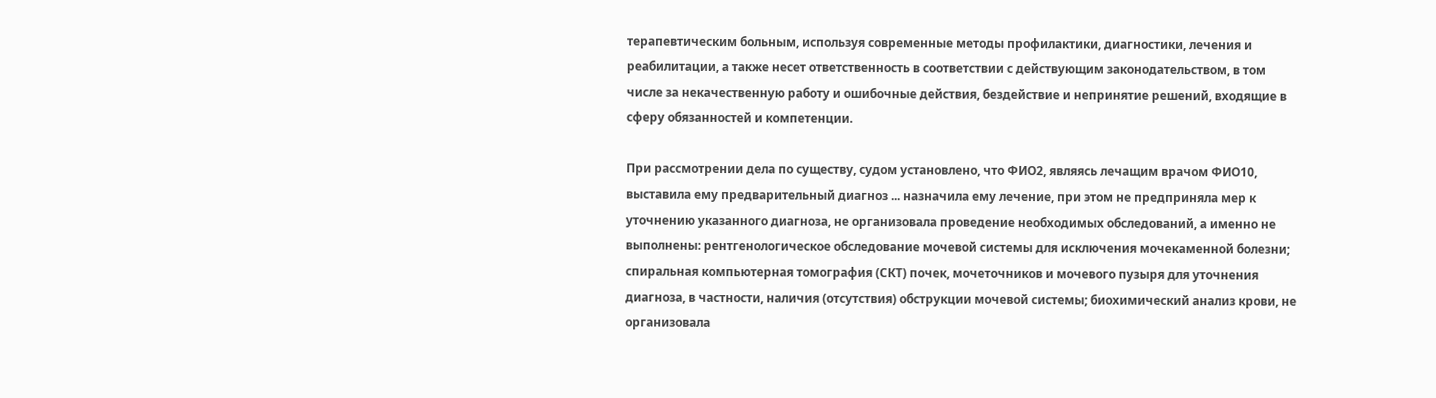терапевтическим больным, используя современные методы профилактики, диагностики, лечения и реабилитации, а также несет ответственность в соответствии с действующим законодательством, в том числе за некачественную работу и ошибочные действия, бездействие и непринятие решений, входящие в сферу обязанностей и компетенции.

При рассмотрении дела по существу, судом установлено, что ФИО2, являясь лечащим врачом ФИО10, выставила ему предварительный диагноз ... назначила ему лечение, при этом не предприняла мер к уточнению указанного диагноза, не организовала проведение необходимых обследований, а именно не выполнены: рентгенологическое обследование мочевой системы для исключения мочекаменной болезни; спиральная компьютерная томография (СКТ) почек, мочеточников и мочевого пузыря для уточнения диагноза, в частности, наличия (отсутствия) обструкции мочевой системы; биохимический анализ крови, не организовала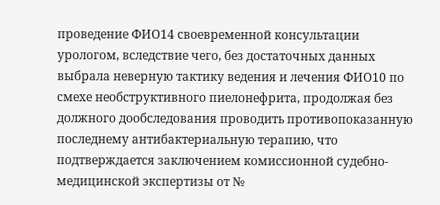проведение ФИО14 своевременной консультации урологом, вследствие чего, без достаточных данных выбрала неверную тактику ведения и лечения ФИО10 по смехе необструктивного пиелонефрита, продолжая без должного дообследования проводить противопоказанную последнему антибактериальную терапию, что подтверждается заключением комиссионной судебно-медицинской экспертизы от №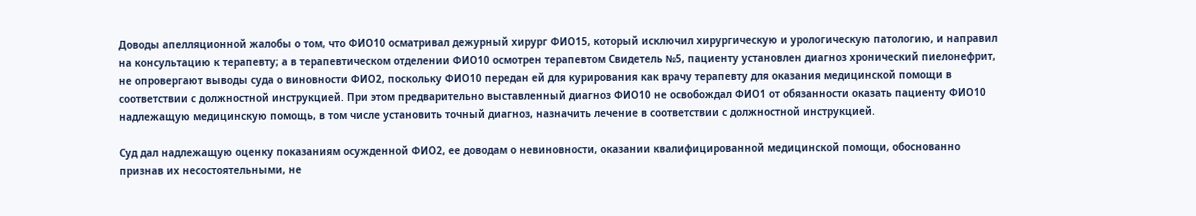Доводы апелляционной жалобы о том, что ФИО10 осматривал дежурный хирург ФИО15, который исключил хирургическую и урологическую патологию, и направил на консультацию к терапевту; а в терапевтическом отделении ФИО10 осмотрен терапевтом Свидетель №5, пациенту установлен диагноз хронический пиелонефрит, не опровергают выводы суда о виновности ФИО2, поскольку ФИО10 передан ей для курирования как врачу терапевту для оказания медицинской помощи в соответствии с должностной инструкцией. При этом предварительно выставленный диагноз ФИО10 не освобождал ФИО1 от обязанности оказать пациенту ФИО10 надлежащую медицинскую помощь, в том числе установить точный диагноз, назначить лечение в соответствии с должностной инструкцией.

Суд дал надлежащую оценку показаниям осужденной ФИО2, ее доводам о невиновности, оказании квалифицированной медицинской помощи, обоснованно признав их несостоятельными, не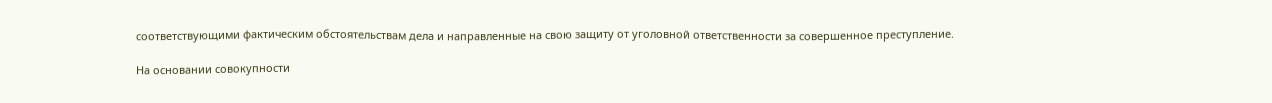соответствующими фактическим обстоятельствам дела и направленные на свою защиту от уголовной ответственности за совершенное преступление.

На основании совокупности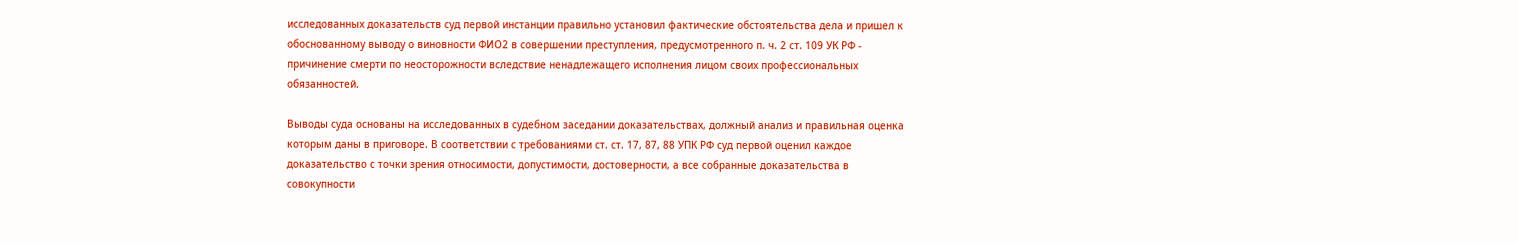исследованных доказательств суд первой инстанции правильно установил фактические обстоятельства дела и пришел к обоснованному выводу о виновности ФИО2 в совершении преступления, предусмотренного п. ч. 2 ст. 109 УК РФ - причинение смерти по неосторожности вследствие ненадлежащего исполнения лицом своих профессиональных обязанностей.

Выводы суда основаны на исследованных в судебном заседании доказательствах, должный анализ и правильная оценка которым даны в приговоре. В соответствии с требованиями ст. ст. 17, 87, 88 УПК РФ суд первой оценил каждое доказательство с точки зрения относимости, допустимости, достоверности, а все собранные доказательства в совокупности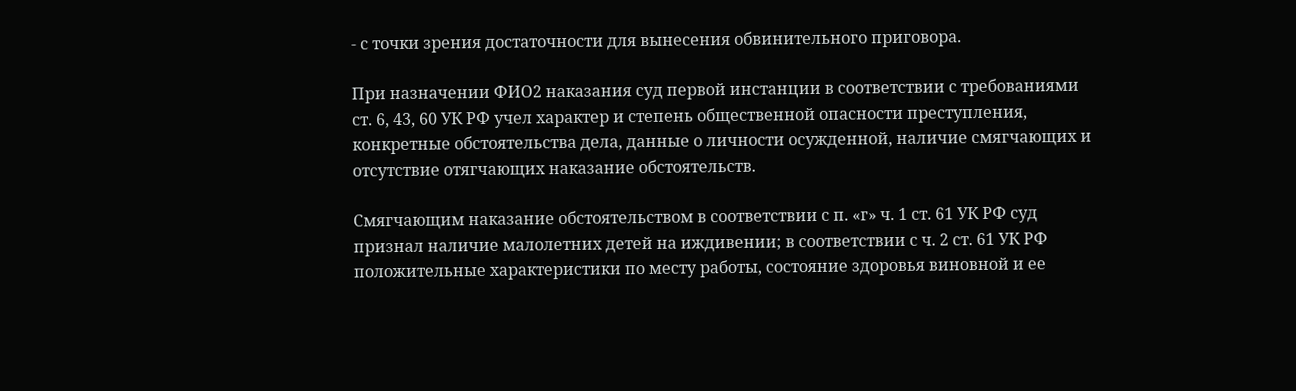- с точки зрения достаточности для вынесения обвинительного приговора.

При назначении ФИО2 наказания суд первой инстанции в соответствии с требованиями ст. 6, 43, 60 УК РФ учел характер и степень общественной опасности преступления, конкретные обстоятельства дела, данные о личности осужденной, наличие смягчающих и отсутствие отягчающих наказание обстоятельств.

Смягчающим наказание обстоятельством в соответствии с п. «г» ч. 1 ст. 61 УК РФ суд признал наличие малолетних детей на иждивении; в соответствии с ч. 2 ст. 61 УК РФ положительные характеристики по месту работы, состояние здоровья виновной и ее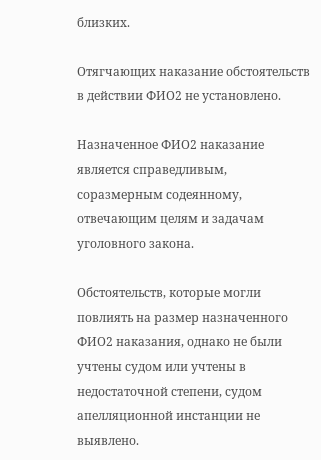близких.

Отягчающих наказание обстоятельств в действии ФИО2 не установлено.

Назначенное ФИО2 наказание является справедливым, соразмерным содеянному, отвечающим целям и задачам уголовного закона.

Обстоятельств, которые могли повлиять на размер назначенного ФИО2 наказания, однако не были учтены судом или учтены в недостаточной степени, судом апелляционной инстанции не выявлено.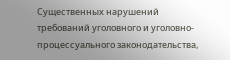Существенных нарушений требований уголовного и уголовно-процессуального законодательства,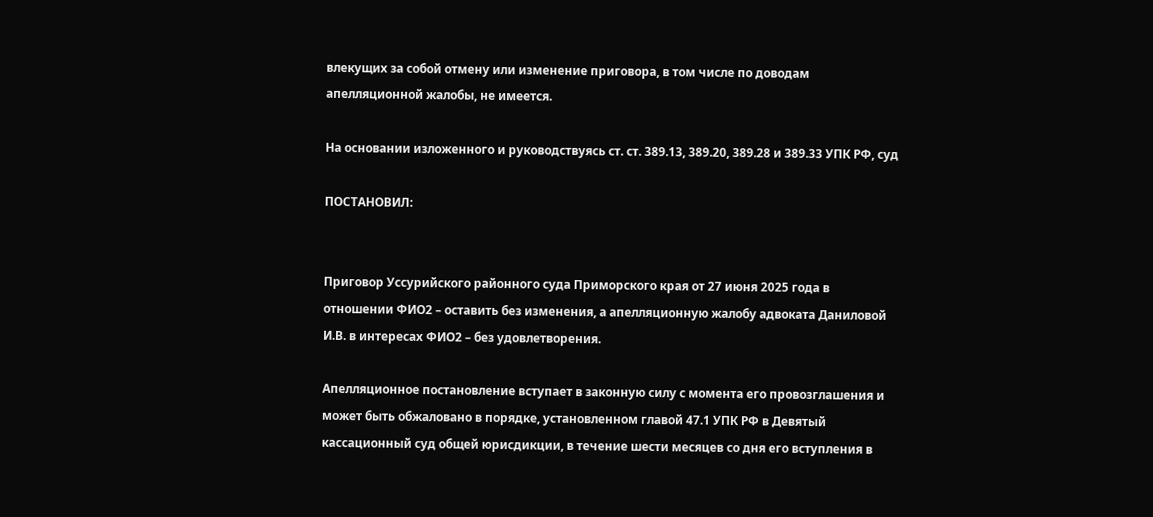влекущих за собой отмену или изменение приговора, в том числе по доводам апелляционной жалобы, не имеется.

На основании изложенного и руководствуясь ст. ст. 389.13, 389.20, 389.28 и 389.33 УПК РФ, суд

ПОСТАНОВИЛ:


Приговор Уссурийского районного суда Приморского края от 27 июня 2025 года в отношении ФИО2 – оставить без изменения, а апелляционную жалобу адвоката Даниловой И.В. в интересах ФИО2 – без удовлетворения.

Апелляционное постановление вступает в законную силу с момента его провозглашения и может быть обжаловано в порядке, установленном главой 47.1 УПК РФ в Девятый кассационный суд общей юрисдикции, в течение шести месяцев со дня его вступления в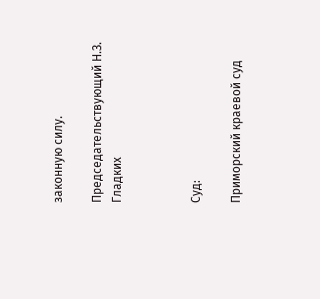законную силу.

Председательствующий Н.З. Гладких



Суд:

Приморский краевой суд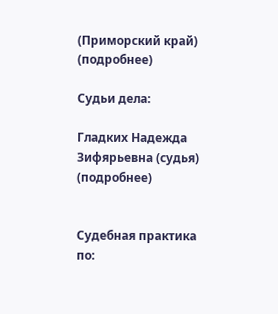(Приморский край) (подробнее)

Судьи дела:

Гладких Надежда Зифярьевна (судья) (подробнее)


Судебная практика по: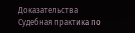Доказательства
Судебная практика по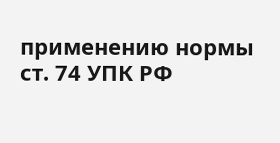применению нормы ст. 74 УПК РФ